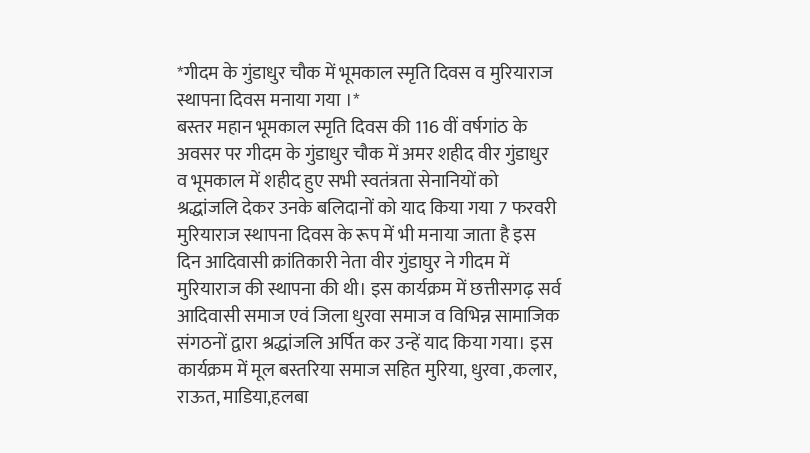*गीदम के गुंडाधुर चौक में भूमकाल स्मृति दिवस व मुरियाराज स्थापना दिवस मनाया गया ।*
बस्तर महान भूमकाल स्मृति दिवस की 116 वीं वर्षगांठ के अवसर पर गीदम के गुंडाधुर चौक में अमर शहीद वीर गुंडाधुर व भूमकाल में शहीद हुए सभी स्वतंत्रता सेनानियों को श्रद्धांजलि देकर उनके बलिदानों को याद किया गया 7 फरवरी मुरियाराज स्थापना दिवस के रूप में भी मनाया जाता है इस दिन आदिवासी क्रांतिकारी नेता वीर गुंडाघुर ने गीदम में मुरियाराज की स्थापना की थी। इस कार्यक्रम में छत्तीसगढ़ सर्व आदिवासी समाज एवं जिला धुरवा समाज व विभिन्न सामाजिक संगठनों द्वारा श्रद्धांजलि अर्पित कर उन्हें याद किया गया। इस कार्यक्रम में मूल बस्तरिया समाज सहित मुरिया, धुरवा ,कलार, राऊत, माडिया,हलबा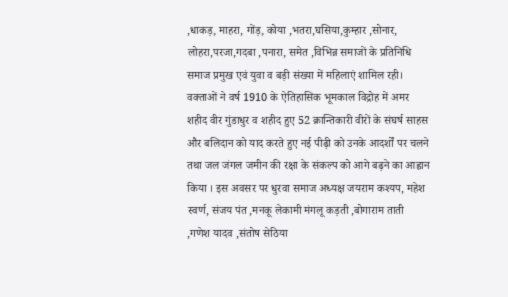,धाकड़, माहरा, गोंड़, कोया ,भतरा,घसिया,कुम्हार ,सोनार, लोहरा,परजा,गदबा ,पनारा, समेत ,विभिन्न समाजों के प्रतिनिधि समाज प्रमुख एवं युवा व बड़ी संख्या में महिलाएं शामिल रही। वक्ताओं ने वर्ष 1910 के ऐतिहासिक भूमकाल विद्रोह में अमर शहीद वीर गुंडाधुर व शहीद हुए 52 क्रान्तिकारी वीरों के संघर्ष साहस और बलिदान को याद करते हुए नई पीढ़ी को उनके आदर्शों पर चलने तथा जल जंगल जमीन की रक्षा के संकल्प को आगे बढ़ने का आह्वान किया । इस अवसर पर धुरवा समाज अध्यक्ष जयराम कश्यप, महेश स्वर्ण, संजय पंत ,मनकू लेकामी मंगलू कड़ती ,बोगाराम ताती ,गणेश यादव ,संतोष सेठिया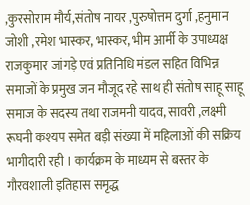,कुरसोराम मौर्य,संतोष नायर ,पुरुषोत्तम दुर्गा ,हनुमान जोशी ,रमेश भास्कर, भास्कर, भीम आर्मी के उपाध्यक्ष राजकुमार जांगड़े एवं प्रतिनिधि मंडल सहित विभिन्न समाजों के प्रमुख जन मौजूद रहे साथ ही संतोष साहू साहू समाज के सदस्य तथा राजमनी यादव, सावरी ,लक्ष्मी रूघनी कश्यप समेत बड़ी संख्या में महिलाओं की सक्रिय भागीदारी रही । कार्यक्रम के माध्यम से बस्तर के गौरवशाली इतिहास समृद्ध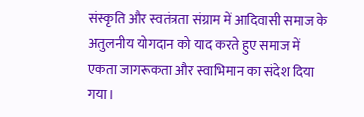संस्कृति और स्वतंत्रता संग्राम में आदिवासी समाज के अतुलनीय योगदान को याद करते हुए समाज में एकता जागरूकता और स्वाभिमान का संदेश दिया गया।